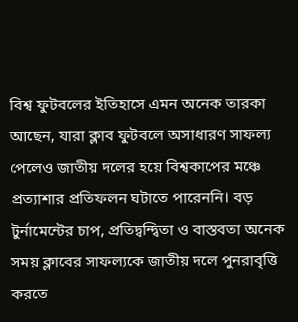বিশ্ব ফুটবলের ইতিহাসে এমন অনেক তারকা আছেন, যারা ক্লাব ফুটবলে অসাধারণ সাফল্য পেলেও জাতীয় দলের হয়ে বিশ্বকাপের মঞ্চে প্রত্যাশার প্রতিফলন ঘটাতে পারেননি। বড় টুর্নামেন্টের চাপ, প্রতিদ্বন্দ্বিতা ও বাস্তবতা অনেক সময় ক্লাবের সাফল্যকে জাতীয় দলে পুনরাবৃত্তি করতে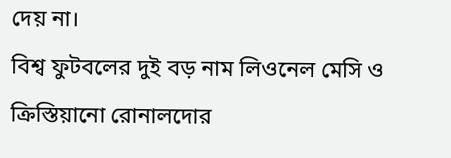দেয় না।
বিশ্ব ফুটবলের দুই বড় নাম লিওনেল মেসি ও ক্রিস্তিয়ানো রোনালদোর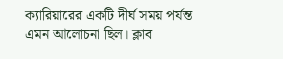ক্যারিয়ারের একটি দীর্ঘ সময় পর্যন্ত এমন আলোচনা ছিল। ক্লাব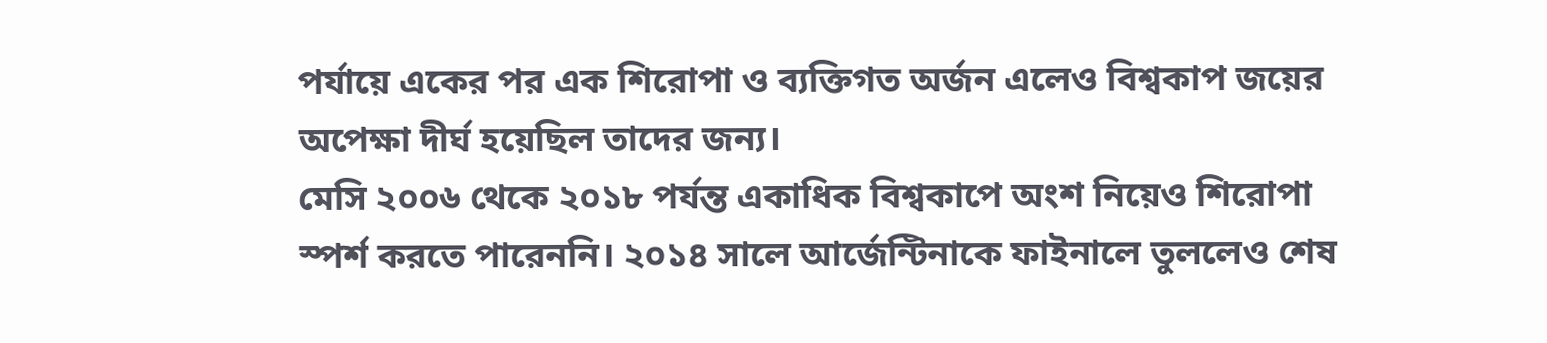পর্যায়ে একের পর এক শিরোপা ও ব্যক্তিগত অর্জন এলেও বিশ্বকাপ জয়ের অপেক্ষা দীর্ঘ হয়েছিল তাদের জন্য।
মেসি ২০০৬ থেকে ২০১৮ পর্যন্ত একাধিক বিশ্বকাপে অংশ নিয়েও শিরোপা স্পর্শ করতে পারেননি। ২০১৪ সালে আর্জেন্টিনাকে ফাইনালে তুললেও শেষ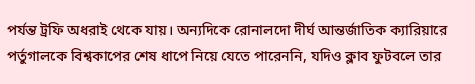পর্যন্ত ট্রফি অধরাই থেকে যায়। অন্যদিকে রোনালদো দীর্ঘ আন্তর্জাতিক ক্যারিয়ারে পর্তুগালকে বিশ্বকাপের শেষ ধাপে নিয়ে যেতে পারেননি, যদিও ক্লাব ফুটবলে তার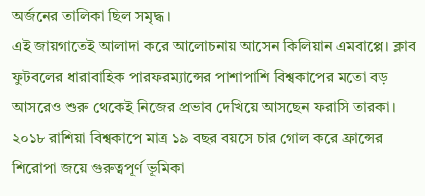অর্জনের তালিকা ছিল সমৃদ্ধ।
এই জায়গাতেই আলাদা করে আলোচনায় আসেন কিলিয়ান এমবাপ্পে। ক্লাব ফুটবলের ধারাবাহিক পারফরম্যান্সের পাশাপাশি বিশ্বকাপের মতো বড় আসরেও শুরু থেকেই নিজের প্রভাব দেখিয়ে আসছেন ফরাসি তারকা।
২০১৮ রাশিয়া বিশ্বকাপে মাত্র ১৯ বছর বয়সে চার গোল করে ফ্রান্সের শিরোপা জয়ে গুরুত্বপূর্ণ ভূমিকা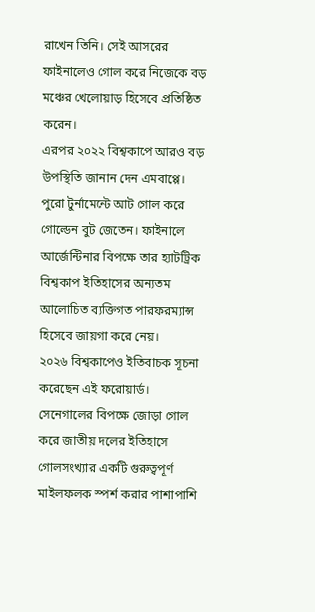রাখেন তিনি। সেই আসরের ফাইনালেও গোল করে নিজেকে বড় মঞ্চের খেলোয়াড় হিসেবে প্রতিষ্ঠিত করেন।
এরপর ২০২২ বিশ্বকাপে আরও বড় উপস্থিতি জানান দেন এমবাপ্পে। পুরো টুর্নামেন্টে আট গোল করে গোল্ডেন বুট জেতেন। ফাইনালে আর্জেন্টিনার বিপক্ষে তার হ্যাটট্রিক বিশ্বকাপ ইতিহাসের অন্যতম আলোচিত ব্যক্তিগত পারফরম্যান্স হিসেবে জায়গা করে নেয়।
২০২৬ বিশ্বকাপেও ইতিবাচক সূচনা করেছেন এই ফরোয়ার্ড। সেনেগালের বিপক্ষে জোড়া গোল করে জাতীয় দলের ইতিহাসে গোলসংখ্যার একটি গুরুত্বপূর্ণ মাইলফলক স্পর্শ করার পাশাপাশি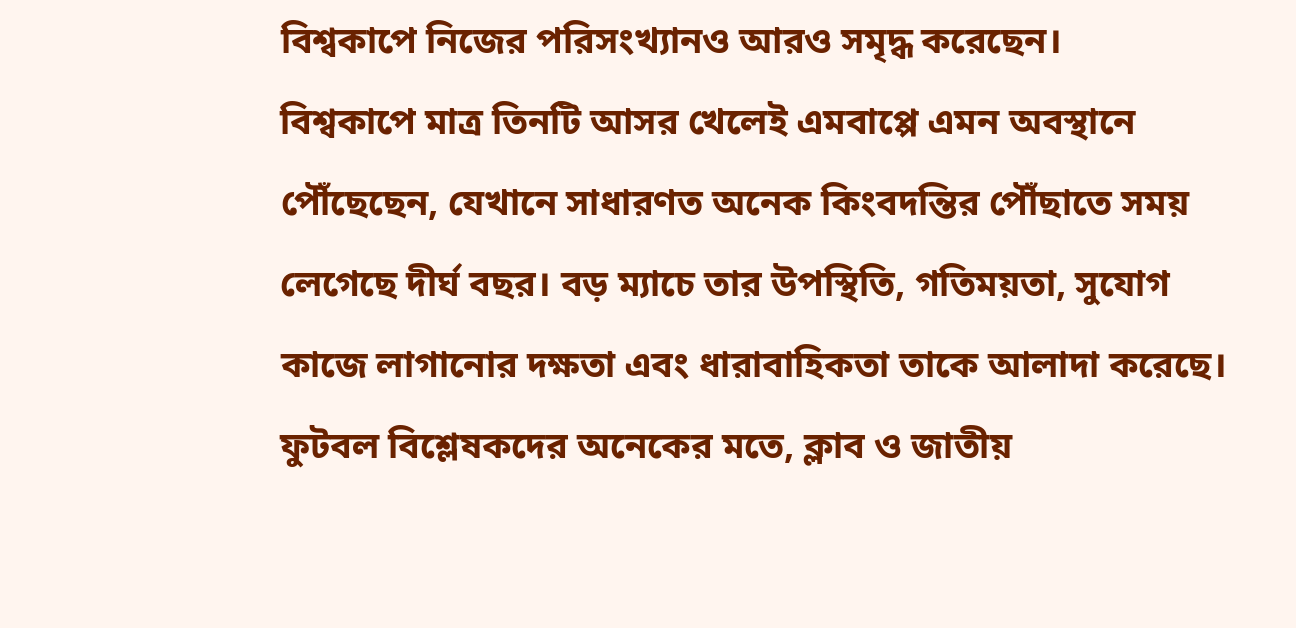বিশ্বকাপে নিজের পরিসংখ্যানও আরও সমৃদ্ধ করেছেন।
বিশ্বকাপে মাত্র তিনটি আসর খেলেই এমবাপ্পে এমন অবস্থানে পৌঁছেছেন, যেখানে সাধারণত অনেক কিংবদন্তির পৌঁছাতে সময় লেগেছে দীর্ঘ বছর। বড় ম্যাচে তার উপস্থিতি, গতিময়তা, সুযোগ কাজে লাগানোর দক্ষতা এবং ধারাবাহিকতা তাকে আলাদা করেছে।
ফুটবল বিশ্লেষকদের অনেকের মতে, ক্লাব ও জাতীয়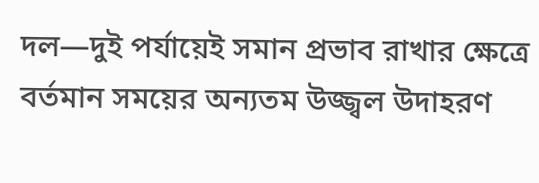দল—দুই পর্যায়েই সমান প্রভাব রাখার ক্ষেত্রে বর্তমান সময়ের অন্যতম উজ্জ্বল উদাহরণ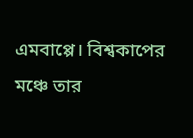এমবাপ্পে। বিশ্বকাপের মঞ্চে তার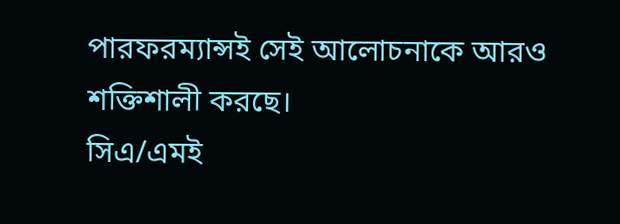পারফরম্যান্সই সেই আলোচনাকে আরও শক্তিশালী করছে।
সিএ/এমই